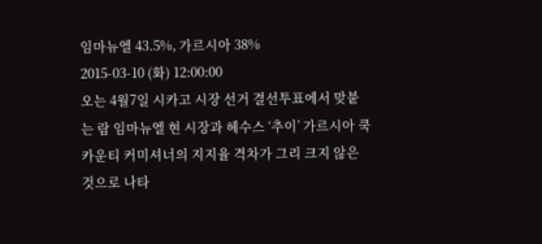임마뉴엘 43.5%, 가르시아 38%
2015-03-10 (화) 12:00:00
오는 4월7일 시카고 시장 선거 결선투표에서 맞붙는 람 임마뉴엘 현 시장과 헤수스 ‘추이’ 가르시아 쿡카운티 커미셔너의 지지율 격차가 그리 크지 않은 것으로 나타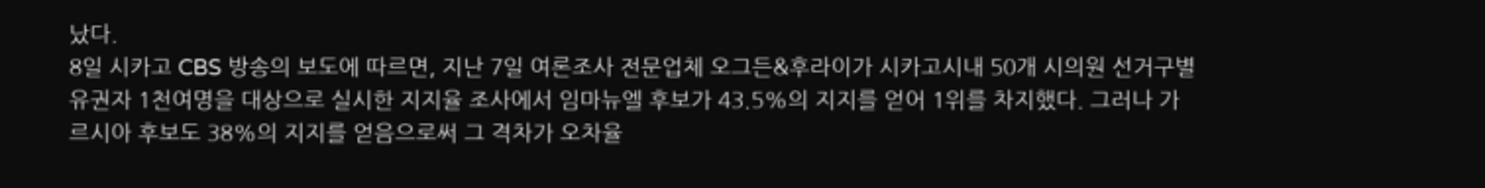났다.
8일 시카고 CBS 방송의 보도에 따르면, 지난 7일 여론조사 전문업체 오그든&후라이가 시카고시내 50개 시의원 선거구별 유권자 1천여명을 대상으로 실시한 지지율 조사에서 임마뉴엘 후보가 43.5%의 지지를 얻어 1위를 차지했다. 그러나 가르시아 후보도 38%의 지지를 얻음으로써 그 격차가 오차율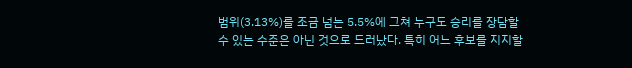범위(3.13%)를 조금 넘는 5.5%에 그쳐 누구도 승리를 장담할 수 있는 수준은 아닌 것으로 드러났다. 특히 어느 후보를 지지할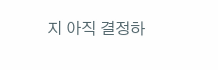지 아직 결정하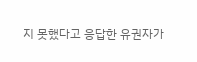지 못했다고 응답한 유권자가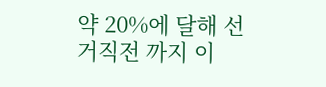약 20%에 달해 선거직전 까지 이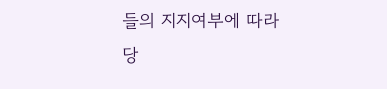들의 지지여부에 따라 당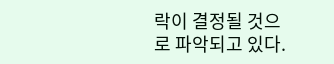락이 결정될 것으로 파악되고 있다.